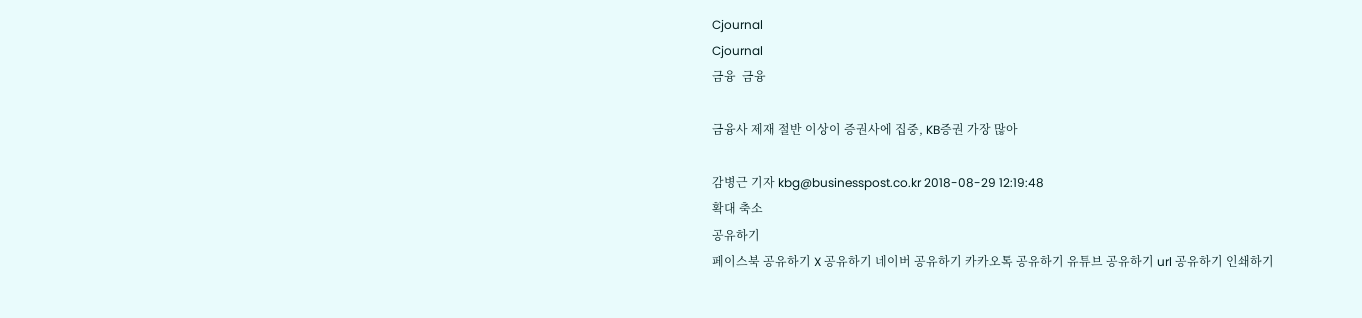Cjournal
Cjournal
금융  금융

금융사 제재 절반 이상이 증권사에 집중, KB증권 가장 많아

감병근 기자 kbg@businesspost.co.kr 2018-08-29 12:19:48
확대 축소
공유하기
페이스북 공유하기 X 공유하기 네이버 공유하기 카카오톡 공유하기 유튜브 공유하기 url 공유하기 인쇄하기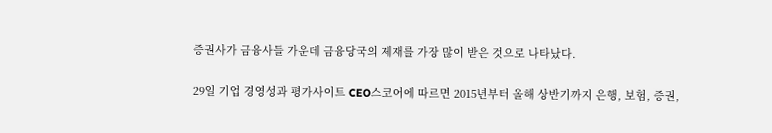증권사가 금융사들 가운데 금융당국의 제재를 가장 많이 받은 것으로 나타났다.

29일 기업 경영성과 평가사이트 CEO스코어에 따르면 2015년부터 올해 상반기까지 은행, 보험, 증권,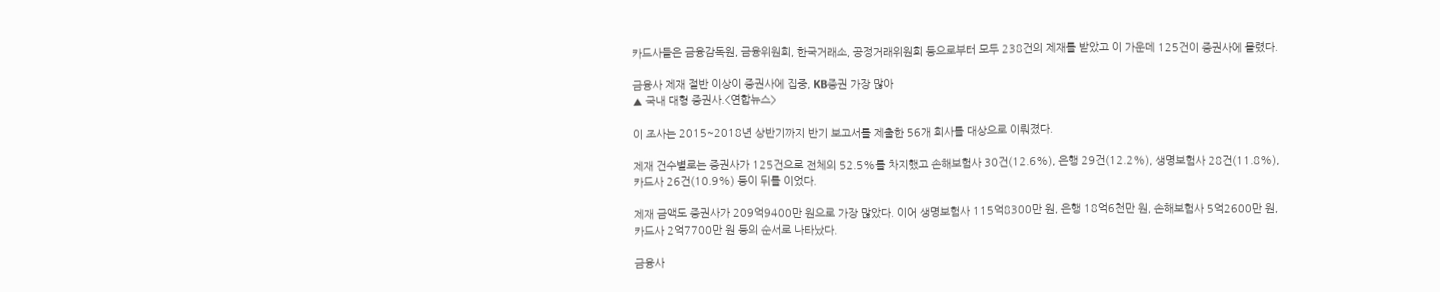카드사들은 금융감독원, 금융위원회, 한국거래소, 공정거래위원회 등으로부터 모두 238건의 제재를 받았고 이 가운데 125건이 증권사에 몰렸다.

금융사 제재 절반 이상이 증권사에 집중, KB증권 가장 많아
▲ 국내 대형 증권사.<연합뉴스>

이 조사는 2015~2018년 상반기까지 반기 보고서를 제출한 56개 회사를 대상으로 이뤄졌다.

제재 건수별로는 증권사가 125건으로 전체의 52.5%를 차지했고 손해보험사 30건(12.6%), 은행 29건(12.2%), 생명보험사 28건(11.8%), 카드사 26건(10.9%) 등이 뒤를 이었다.

제재 금액도 증권사가 209억9400만 원으로 가장 많았다. 이어 생명보험사 115억8300만 원, 은행 18억6천만 원, 손해보험사 5억2600만 원, 카드사 2억7700만 원 등의 순서로 나타났다.

금융사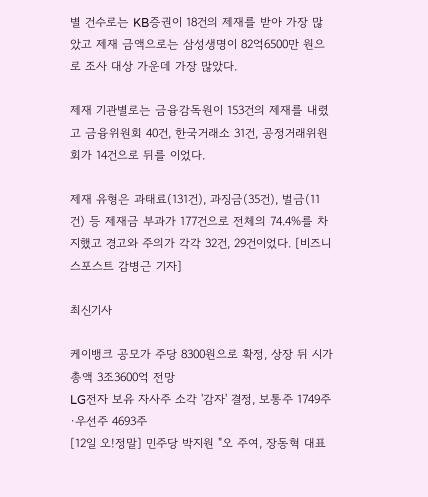별 건수로는 KB증권이 18건의 제재를 받아 가장 많았고 제재 금액으로는 삼성생명이 82억6500만 원으로 조사 대상 가운데 가장 많았다.

제재 기관별로는 금융감독원이 153건의 제재를 내렸고 금융위원회 40건, 한국거래소 31건, 공정거래위원회가 14건으로 뒤를 이었다.

제재 유형은 과태료(131건), 과징금(35건), 벌금(11건) 등 제재금 부과가 177건으로 전체의 74.4%를 차지했고 경고와 주의가 각각 32건, 29건이었다. [비즈니스포스트 감병근 기자]

최신기사

케이뱅크 공모가 주당 8300원으로 확정, 상장 뒤 시가총액 3조3600억 전망
LG전자 보유 자사주 소각 '감자' 결정, 보통주 1749주∙우선주 4693주
[12일 오!정말] 민주당 박지원 "오 주여, 장동혁 대표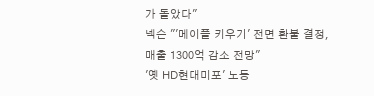가 돌았다"
넥슨 "'메이플 키우기' 전면 환불 결정, 매출 1300억 감소 전망"
'옛 HD현대미포' 노동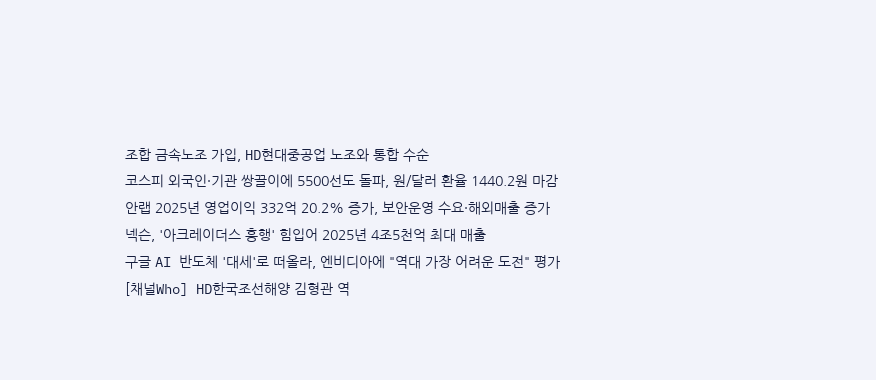조합 금속노조 가입, HD현대중공업 노조와 통합 수순
코스피 외국인·기관 쌍끌이에 5500선도 돌파, 원/달러 환율 1440.2원 마감
안랩 2025년 영업이익 332억 20.2% 증가, 보안운영 수요·해외매출 증가
넥슨, '아크레이더스 흥행' 힘입어 2025년 4조5천억 최대 매출
구글 AI 반도체 '대세'로 떠올라, 엔비디아에 "역대 가장 어려운 도전" 평가
[채널Who] HD한국조선해양 김형관 역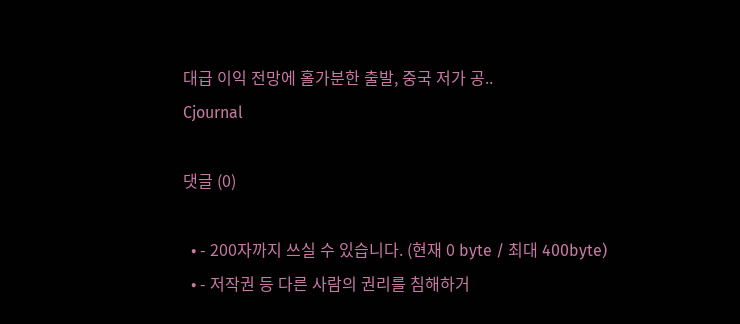대급 이익 전망에 홀가분한 출발, 중국 저가 공..
Cjournal

댓글 (0)

  • - 200자까지 쓰실 수 있습니다. (현재 0 byte / 최대 400byte)
  • - 저작권 등 다른 사람의 권리를 침해하거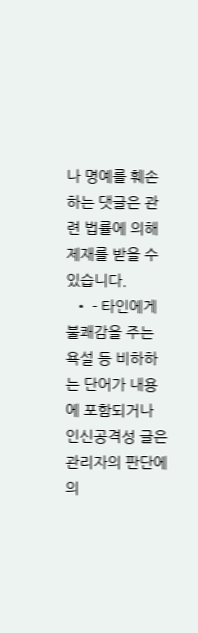나 명예를 훼손하는 댓글은 관련 법률에 의해 제재를 받을 수 있습니다.
  • - 타인에게 불쾌감을 주는 욕설 등 비하하는 단어가 내용에 포함되거나 인신공격성 글은 관리자의 판단에 의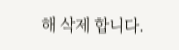해 삭제 합니다.